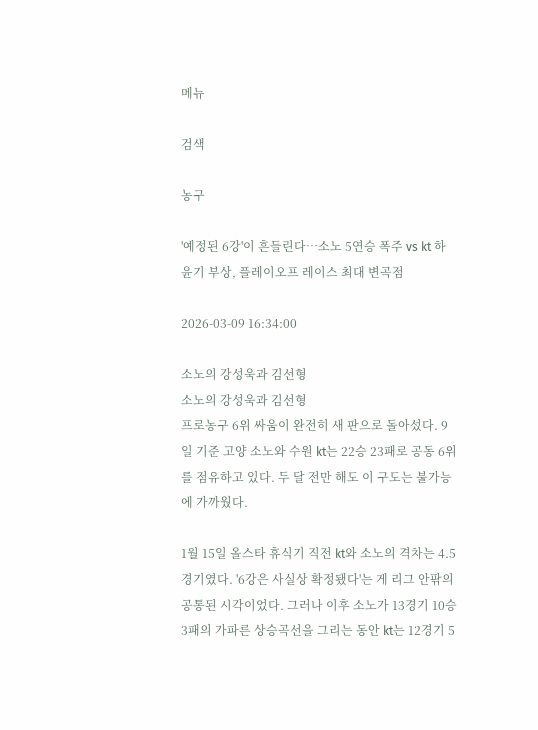메뉴

검색

농구

'예정된 6강'이 흔들린다…소노 5연승 폭주 vs kt 하윤기 부상, 플레이오프 레이스 최대 변곡점

2026-03-09 16:34:00

소노의 강성욱과 김선형
소노의 강성욱과 김선형
프로농구 6위 싸움이 완전히 새 판으로 돌아섰다. 9일 기준 고양 소노와 수원 kt는 22승 23패로 공동 6위를 점유하고 있다. 두 달 전만 해도 이 구도는 불가능에 가까웠다.

1월 15일 올스타 휴식기 직전 kt와 소노의 격차는 4.5경기였다. '6강은 사실상 확정됐다'는 게 리그 안팎의 공통된 시각이었다. 그러나 이후 소노가 13경기 10승 3패의 가파른 상승곡선을 그리는 동안 kt는 12경기 5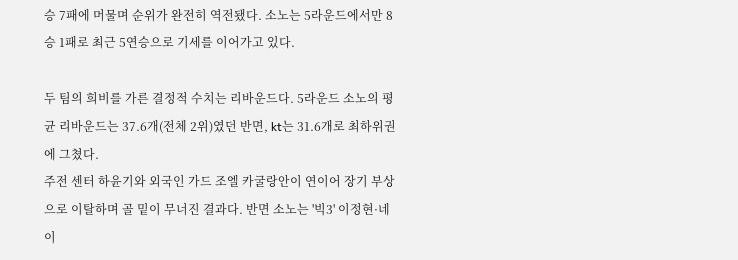승 7패에 머물며 순위가 완전히 역전됐다. 소노는 5라운드에서만 8승 1패로 최근 5연승으로 기세를 이어가고 있다.

두 팀의 희비를 가른 결정적 수치는 리바운드다. 5라운드 소노의 평균 리바운드는 37.6개(전체 2위)였던 반면, kt는 31.6개로 최하위권에 그쳤다.
주전 센터 하윤기와 외국인 가드 조엘 카굴랑안이 연이어 장기 부상으로 이탈하며 골 밑이 무너진 결과다. 반면 소노는 '빅3' 이정현·네이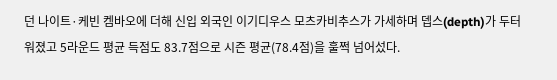던 나이트·케빈 켐바오에 더해 신입 외국인 이기디우스 모츠카비추스가 가세하며 뎁스(depth)가 두터워졌고 5라운드 평균 득점도 83.7점으로 시즌 평균(78.4점)을 훌쩍 넘어섰다.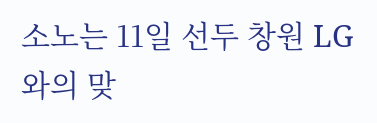소노는 11일 선두 창원 LG와의 맞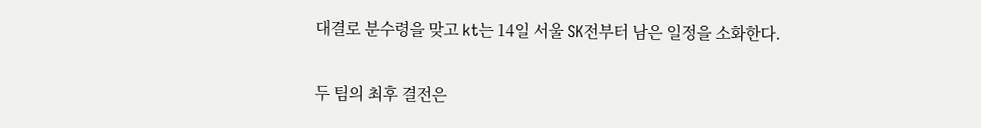대결로 분수령을 맞고 kt는 14일 서울 SK전부터 남은 일정을 소화한다.

두 팀의 최후 결전은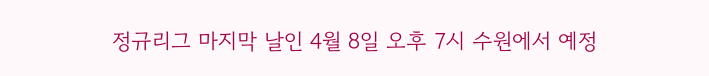정규리그 마지막 날인 4월 8일 오후 7시 수원에서 예정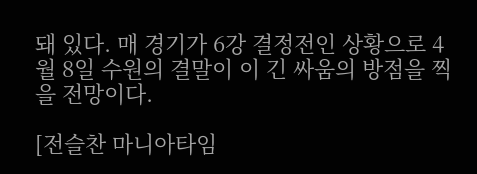돼 있다. 매 경기가 6강 결정전인 상황으로 4월 8일 수원의 결말이 이 긴 싸움의 방점을 찍을 전망이다.

[전슬찬 마니아타임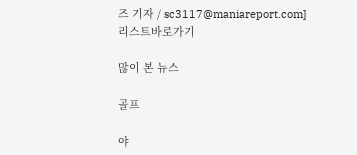즈 기자 / sc3117@maniareport.com]
리스트바로가기

많이 본 뉴스

골프

야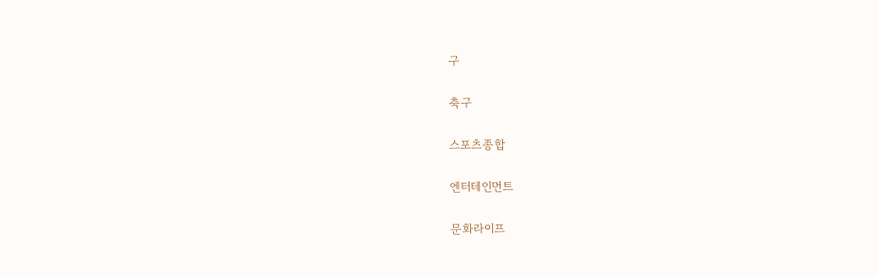구

축구

스포츠종합

엔터테인먼트

문화라이프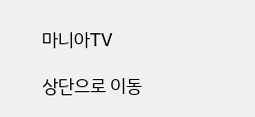마니아TV

상단으로 이동